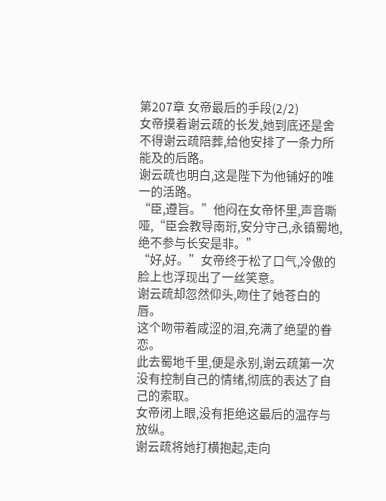第207章 女帝最后的手段(2/2)
女帝摸着谢云疏的长发,她到底还是舍不得谢云疏陪葬,给他安排了一条力所能及的后路。
谢云疏也明白,这是陛下为他铺好的唯一的活路。
“臣,遵旨。”他闷在女帝怀里,声音嘶哑,“臣会教导南珩,安分守己,永镇蜀地,绝不参与长安是非。”
“好,好。”女帝终于松了口气,冷傲的脸上也浮现出了一丝笑意。
谢云疏却忽然仰头,吻住了她苍白的唇。
这个吻带着咸涩的泪,充满了绝望的眷恋。
此去蜀地千里,便是永别,谢云疏第一次没有控制自己的情绪,彻底的表达了自己的索取。
女帝闭上眼,没有拒绝这最后的温存与放纵。
谢云疏将她打横抱起,走向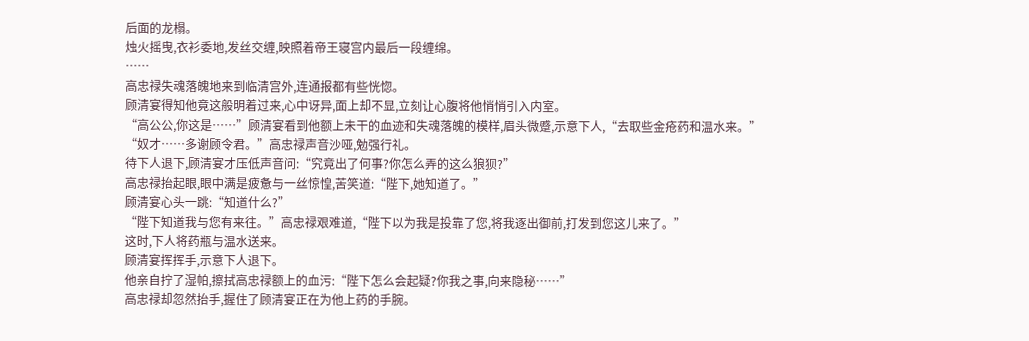后面的龙榻。
烛火摇曳,衣衫委地,发丝交缠,映照着帝王寝宫内最后一段缠绵。
……
高忠禄失魂落魄地来到临清宫外,连通报都有些恍惚。
顾清宴得知他竟这般明着过来,心中讶异,面上却不显,立刻让心腹将他悄悄引入内室。
“高公公,你这是……”顾清宴看到他额上未干的血迹和失魂落魄的模样,眉头微蹙,示意下人,“去取些金疮药和温水来。”
“奴才……多谢顾令君。”高忠禄声音沙哑,勉强行礼。
待下人退下,顾清宴才压低声音问:“究竟出了何事?你怎么弄的这么狼狈?”
高忠禄抬起眼,眼中满是疲惫与一丝惊惶,苦笑道:“陛下,她知道了。”
顾清宴心头一跳:“知道什么?”
“陛下知道我与您有来往。”高忠禄艰难道,“陛下以为我是投靠了您,将我逐出御前,打发到您这儿来了。”
这时,下人将药瓶与温水送来。
顾清宴挥挥手,示意下人退下。
他亲自拧了湿帕,擦拭高忠禄额上的血污:“陛下怎么会起疑?你我之事,向来隐秘……”
高忠禄却忽然抬手,握住了顾清宴正在为他上药的手腕。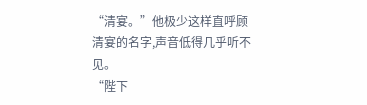“清宴。”他极少这样直呼顾清宴的名字,声音低得几乎听不见。
“陛下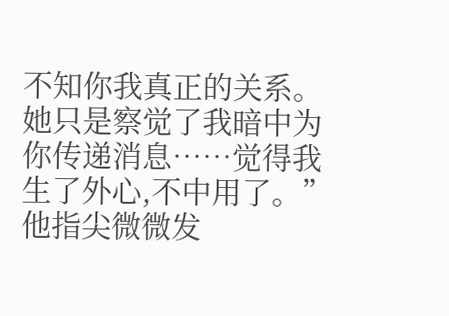不知你我真正的关系。她只是察觉了我暗中为你传递消息……觉得我生了外心,不中用了。”
他指尖微微发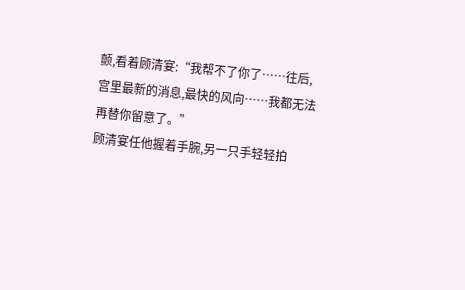颤,看着顾清宴:“我帮不了你了……往后,宫里最新的消息,最快的风向……我都无法再替你留意了。”
顾清宴任他握着手腕,另一只手轻轻拍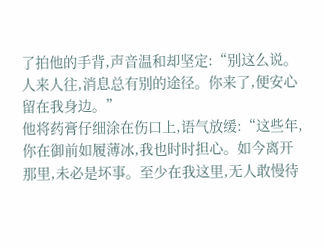了拍他的手背,声音温和却坚定:“别这么说。人来人往,消息总有别的途径。你来了,便安心留在我身边。”
他将药膏仔细涂在伤口上,语气放缓:“这些年,你在御前如履薄冰,我也时时担心。如今离开那里,未必是坏事。至少在我这里,无人敢慢待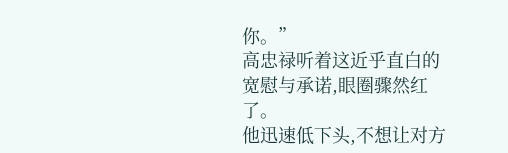你。”
高忠禄听着这近乎直白的宽慰与承诺,眼圈骤然红了。
他迅速低下头,不想让对方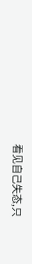看见自己失态,只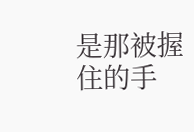是那被握住的手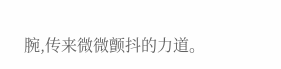腕,传来微微颤抖的力道。